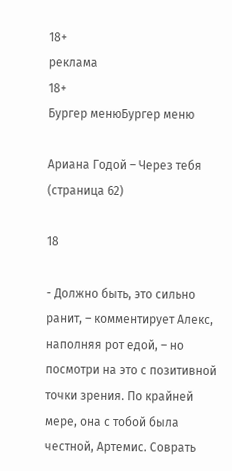18+
реклама
18+
Бургер менюБургер меню

Ариана Годой – Через тебя (страница 62)

18

- Должно быть, это сильно ранит, – комментирует Алекс, наполняя рот едой, – но посмотри на это с позитивной точки зрения. По крайней мере, она с тобой была честной, Артемис. Соврать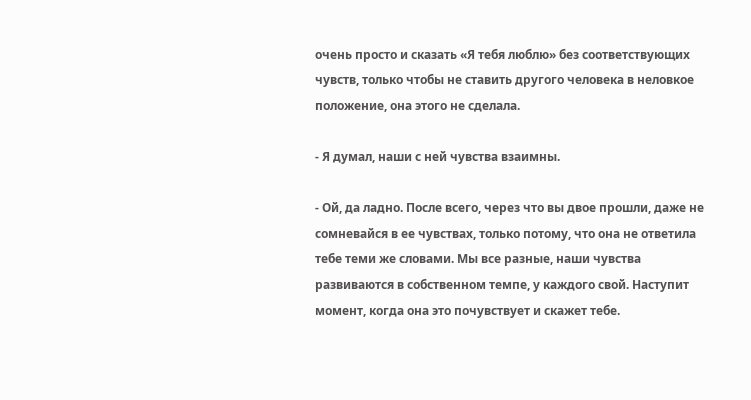очень просто и сказать «Я тебя люблю» без соответствующих чувств, только чтобы не ставить другого человека в неловкое положение, она этого не сделала.

- Я думал, наши с ней чувства взаимны.

- Ой, да ладно. После всего, через что вы двое прошли, даже не сомневайся в ее чувствах, только потому, что она не ответила тебе теми же словами. Мы все разные, наши чувства развиваются в собственном темпе, у каждого свой. Наступит момент, когда она это почувствует и скажет тебе.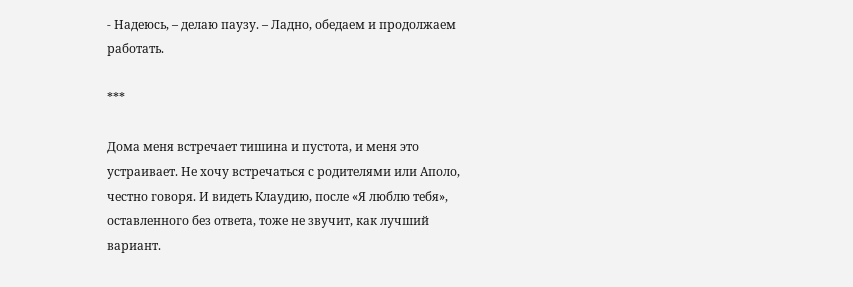- Надеюсь, – делаю паузу. – Ладно, обедаем и продолжаем работать.

***

Дома меня встречает тишина и пустота, и меня это устраивает. Не хочу встречаться с родителями или Аполо, честно говоря. И видеть Клаудию, после «Я люблю тебя», оставленного без ответа, тоже не звучит, как лучший вариант.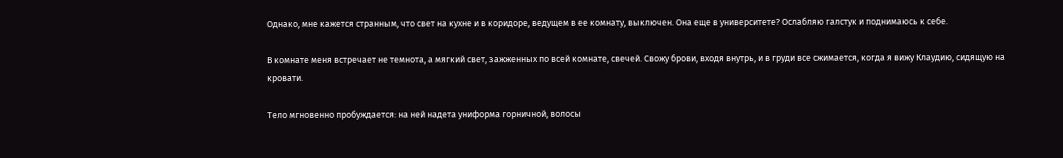Однако, мне кажется странным, что свет на кухне и в коридоре, ведущем в ее комнату, выключен. Она еще в университете? Ослабляю галстук и поднимаюсь к себе.

В комнате меня встречает не темнота, а мягкий свет, зажженных по всей комнате, свечей. Свожу брови, входя внутрь, и в груди все сжимается, когда я вижу Клаудию, сидящую на кровати.

Тело мгновенно пробуждается: на ней надета униформа горничной, волосы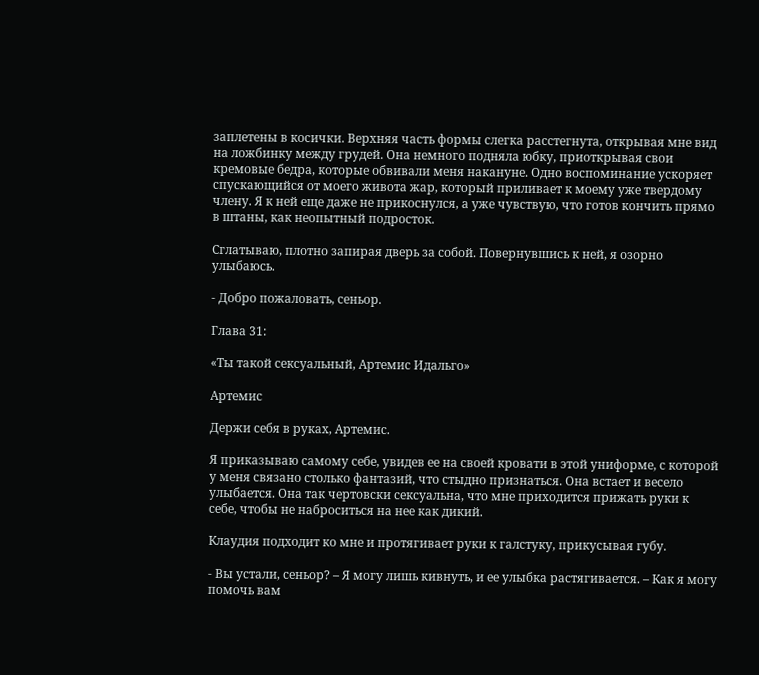заплетены в косички. Верхняя часть формы слегка расстегнута, открывая мне вид на ложбинку между грудей. Она немного подняла юбку, приоткрывая свои кремовые бедра, которые обвивали меня накануне. Одно воспоминание ускоряет спускающийся от моего живота жар, который приливает к моему уже твердому члену. Я к ней еще даже не прикоснулся, а уже чувствую, что готов кончить прямо в штаны, как неопытный подросток.

Сглатываю, плотно запирая дверь за собой. Повернувшись к ней, я озорно улыбаюсь.

- Добро пожаловать, сеньор.

Глава 31:

«Ты такой сексуальный, Артемис Идальго»

Артемис

Держи себя в руках, Артемис.

Я приказываю самому себе, увидев ее на своей кровати в этой униформе, с которой у меня связано столько фантазий, что стыдно признаться. Она встает и весело улыбается. Она так чертовски сексуальна, что мне приходится прижать руки к себе, чтобы не наброситься на нее как дикий.

Клаудия подходит ко мне и протягивает руки к галстуку, прикусывая губу.

- Вы устали, сеньор? – Я могу лишь кивнуть, и ее улыбка растягивается. – Как я могу помочь вам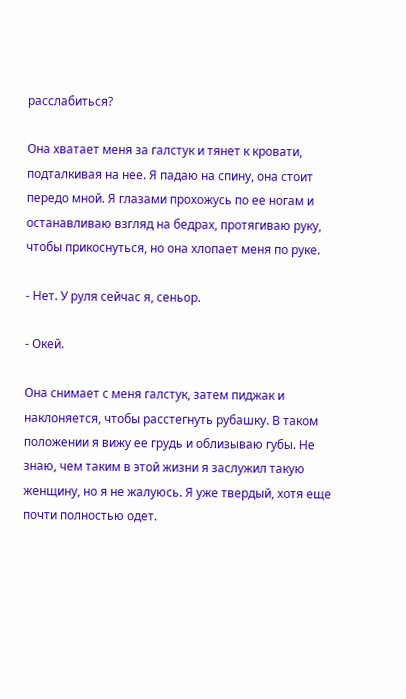расслабиться?

Она хватает меня за галстук и тянет к кровати, подталкивая на нее. Я падаю на спину, она стоит передо мной. Я глазами прохожусь по ее ногам и останавливаю взгляд на бедрах, протягиваю руку, чтобы прикоснуться, но она хлопает меня по руке.

- Нет. У руля сейчас я, сеньор.

- Окей.

Она снимает с меня галстук, затем пиджак и наклоняется, чтобы расстегнуть рубашку. В таком положении я вижу ее грудь и облизываю губы. Не знаю, чем таким в этой жизни я заслужил такую женщину, но я не жалуюсь. Я уже твердый, хотя еще почти полностью одет.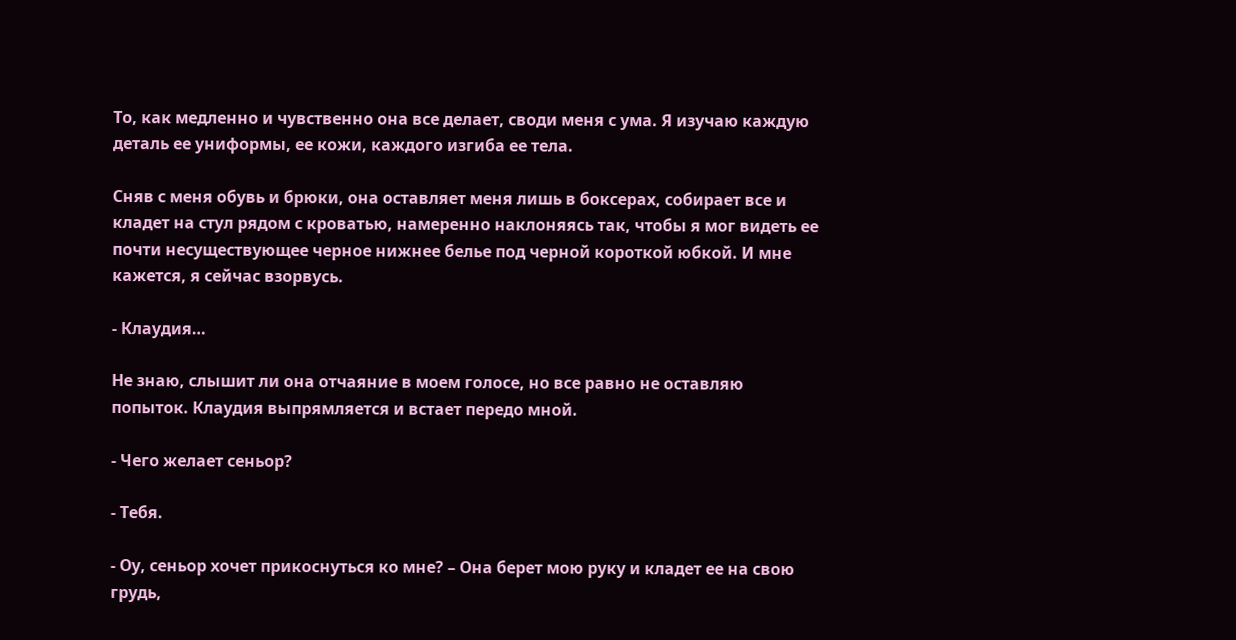То, как медленно и чувственно она все делает, своди меня с ума. Я изучаю каждую деталь ее униформы, ее кожи, каждого изгиба ее тела.

Сняв с меня обувь и брюки, она оставляет меня лишь в боксерах, собирает все и кладет на стул рядом с кроватью, намеренно наклоняясь так, чтобы я мог видеть ее почти несуществующее черное нижнее белье под черной короткой юбкой. И мне кажется, я сейчас взорвусь.

- Клаудия…

Не знаю, слышит ли она отчаяние в моем голосе, но все равно не оставляю попыток. Клаудия выпрямляется и встает передо мной.

- Чего желает сеньор?

- Тебя.

- Оу, сеньор хочет прикоснуться ко мне? – Она берет мою руку и кладет ее на свою грудь,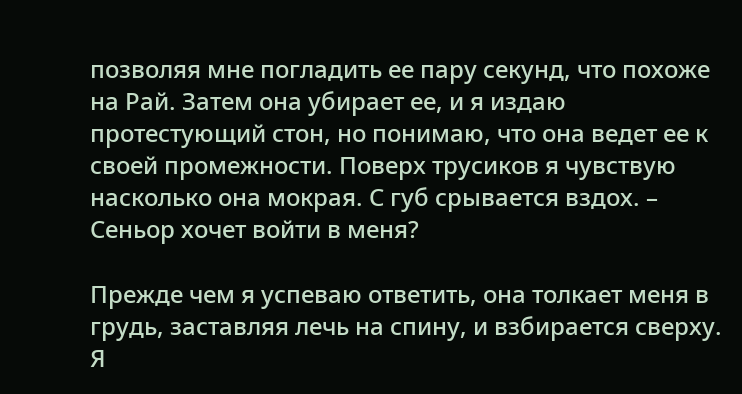позволяя мне погладить ее пару секунд, что похоже на Рай. Затем она убирает ее, и я издаю протестующий стон, но понимаю, что она ведет ее к своей промежности. Поверх трусиков я чувствую насколько она мокрая. С губ срывается вздох. – Сеньор хочет войти в меня?

Прежде чем я успеваю ответить, она толкает меня в грудь, заставляя лечь на спину, и взбирается сверху. Я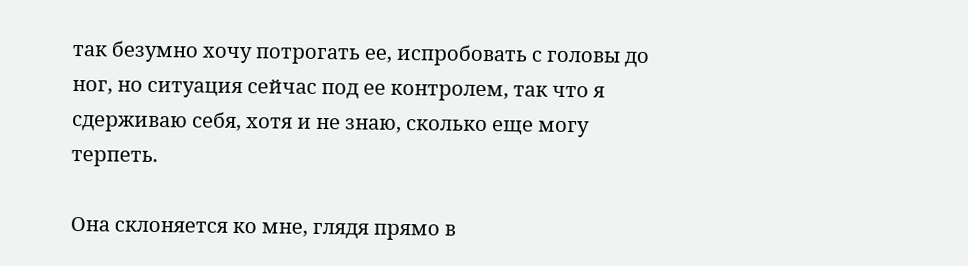так безумно хочу потрогать ее, испробовать с головы до ног, но ситуация сейчас под ее контролем, так что я сдерживаю себя, хотя и не знаю, сколько еще могу терпеть.

Она склоняется ко мне, глядя прямо в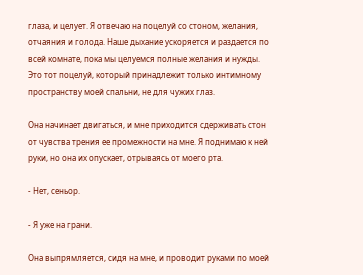глаза, и целует. Я отвечаю на поцелуй со стоном, желания, отчаяния и голода. Наше дыхание ускоряется и раздается по всей комнате, пока мы целуемся полные желания и нужды. Это тот поцелуй, который принадлежит только интимному пространству моей спальни, не для чужих глаз.

Она начинает двигаться, и мне приходится сдерживать стон от чувства трения ее промежности на мне. Я поднимаю к ней руки, но она их опускает, отрываясь от моего рта.

- Нет, сеньор.

- Я уже на грани.

Она выпрямляется, сидя на мне, и проводит руками по моей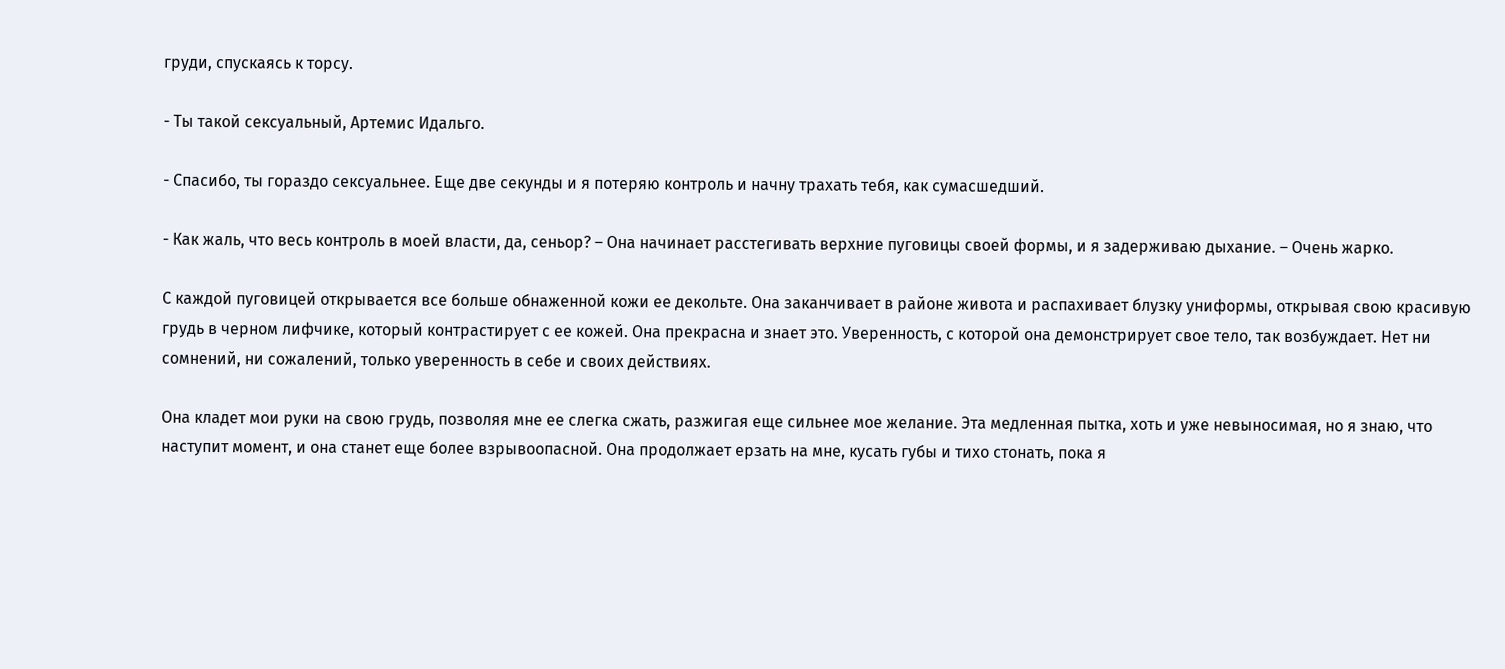груди, спускаясь к торсу.

- Ты такой сексуальный, Артемис Идальго.

- Спасибо, ты гораздо сексуальнее. Еще две секунды и я потеряю контроль и начну трахать тебя, как сумасшедший.

- Как жаль, что весь контроль в моей власти, да, сеньор? – Она начинает расстегивать верхние пуговицы своей формы, и я задерживаю дыхание. – Очень жарко.

С каждой пуговицей открывается все больше обнаженной кожи ее декольте. Она заканчивает в районе живота и распахивает блузку униформы, открывая свою красивую грудь в черном лифчике, который контрастирует с ее кожей. Она прекрасна и знает это. Уверенность, с которой она демонстрирует свое тело, так возбуждает. Нет ни сомнений, ни сожалений, только уверенность в себе и своих действиях.

Она кладет мои руки на свою грудь, позволяя мне ее слегка сжать, разжигая еще сильнее мое желание. Эта медленная пытка, хоть и уже невыносимая, но я знаю, что наступит момент, и она станет еще более взрывоопасной. Она продолжает ерзать на мне, кусать губы и тихо стонать, пока я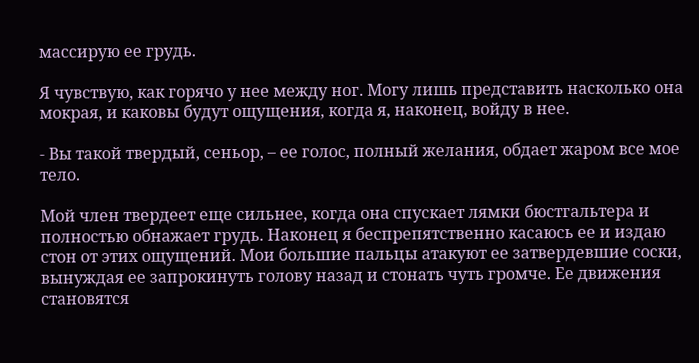массирую ее грудь.

Я чувствую, как горячо у нее между ног. Могу лишь представить насколько она мокрая, и каковы будут ощущения, когда я, наконец, войду в нее.

- Вы такой твердый, сеньор, – ее голос, полный желания, обдает жаром все мое тело.

Мой член твердеет еще сильнее, когда она спускает лямки бюстгальтера и полностью обнажает грудь. Наконец я беспрепятственно касаюсь ее и издаю стон от этих ощущений. Мои большие пальцы атакуют ее затвердевшие соски, вынуждая ее запрокинуть голову назад и стонать чуть громче. Ее движения становятся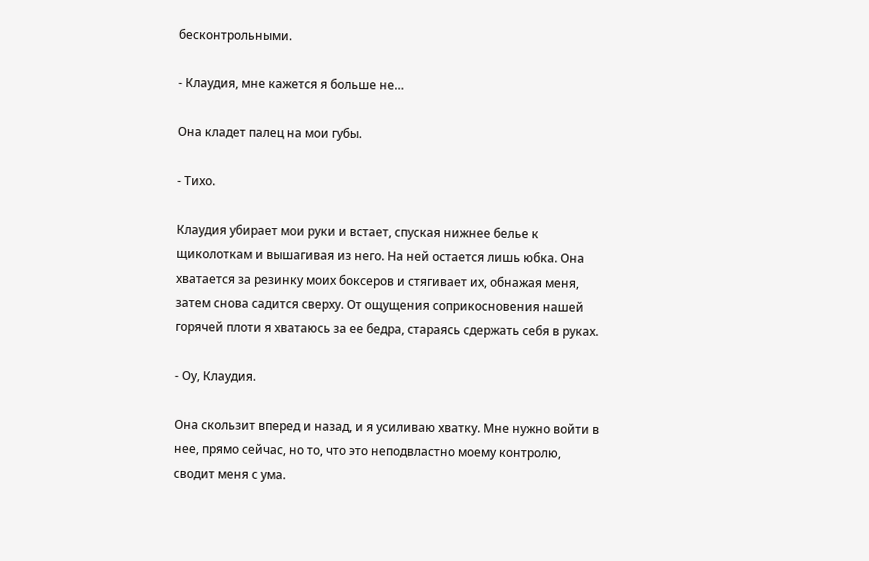бесконтрольными.

- Клаудия, мне кажется я больше не…

Она кладет палец на мои губы.

- Тихо.

Клаудия убирает мои руки и встает, спуская нижнее белье к щиколоткам и вышагивая из него. На ней остается лишь юбка. Она хватается за резинку моих боксеров и стягивает их, обнажая меня, затем снова садится сверху. От ощущения соприкосновения нашей горячей плоти я хватаюсь за ее бедра, стараясь сдержать себя в руках.

- Оу, Клаудия.

Она скользит вперед и назад, и я усиливаю хватку. Мне нужно войти в нее, прямо сейчас, но то, что это неподвластно моему контролю, сводит меня с ума.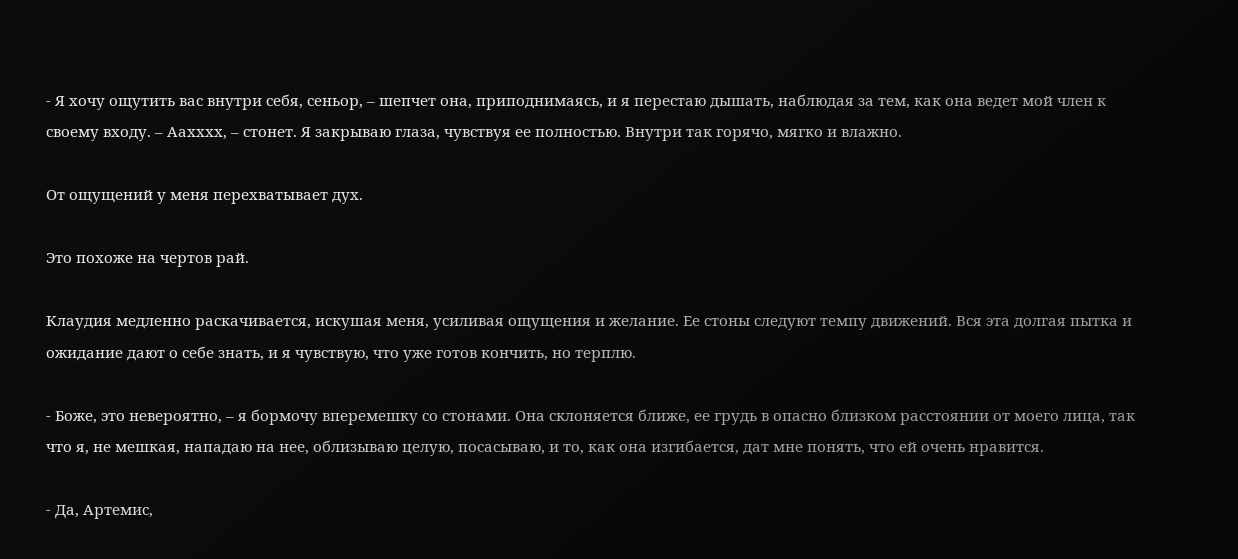- Я хочу ощутить вас внутри себя, сеньор, – шепчет она, приподнимаясь, и я перестаю дышать, наблюдая за тем, как она ведет мой член к своему входу. – Аахххх, – стонет. Я закрываю глаза, чувствуя ее полностью. Внутри так горячо, мягко и влажно.

От ощущений у меня перехватывает дух.

Это похоже на чертов рай.

Клаудия медленно раскачивается, искушая меня, усиливая ощущения и желание. Ее стоны следуют темпу движений. Вся эта долгая пытка и ожидание дают о себе знать, и я чувствую, что уже готов кончить, но терплю.

- Боже, это невероятно, – я бормочу вперемешку со стонами. Она склоняется ближе, ее грудь в опасно близком расстоянии от моего лица, так что я, не мешкая, нападаю на нее, облизываю целую, посасываю, и то, как она изгибается, дат мне понять, что ей очень нравится.

- Да, Артемис,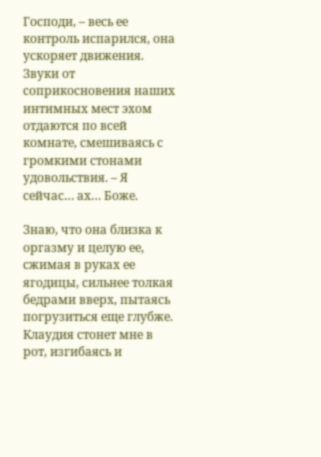Господи, – весь ее контроль испарился, она ускоряет движения. Звуки от соприкосновения наших интимных мест эхом отдаются по всей комнате, смешиваясь с громкими стонами удовольствия. – Я сейчас… ах… Боже.

Знаю, что она близка к оргазму и целую ее, сжимая в руках ее ягодицы, сильнее толкая бедрами вверх, пытаясь погрузиться еще глубже. Клаудия стонет мне в рот, изгибаясь и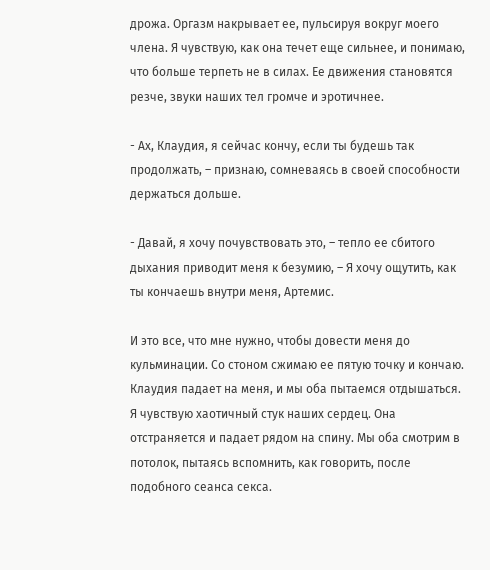дрожа. Оргазм накрывает ее, пульсируя вокруг моего члена. Я чувствую, как она течет еще сильнее, и понимаю, что больше терпеть не в силах. Ее движения становятся резче, звуки наших тел громче и эротичнее.

- Ах, Клаудия, я сейчас кончу, если ты будешь так продолжать, – признаю, сомневаясь в своей способности держаться дольше.

- Давай, я хочу почувствовать это, – тепло ее сбитого дыхания приводит меня к безумию, – Я хочу ощутить, как ты кончаешь внутри меня, Артемис.

И это все, что мне нужно, чтобы довести меня до кульминации. Со стоном сжимаю ее пятую точку и кончаю. Клаудия падает на меня, и мы оба пытаемся отдышаться. Я чувствую хаотичный стук наших сердец. Она отстраняется и падает рядом на спину. Мы оба смотрим в потолок, пытаясь вспомнить, как говорить, после подобного сеанса секса.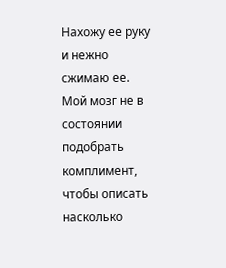Нахожу ее руку и нежно сжимаю ее. Мой мозг не в состоянии подобрать комплимент, чтобы описать насколько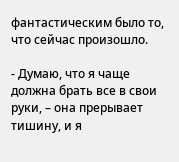фантастическим было то, что сейчас произошло.

- Думаю, что я чаще должна брать все в свои руки, – она прерывает тишину, и я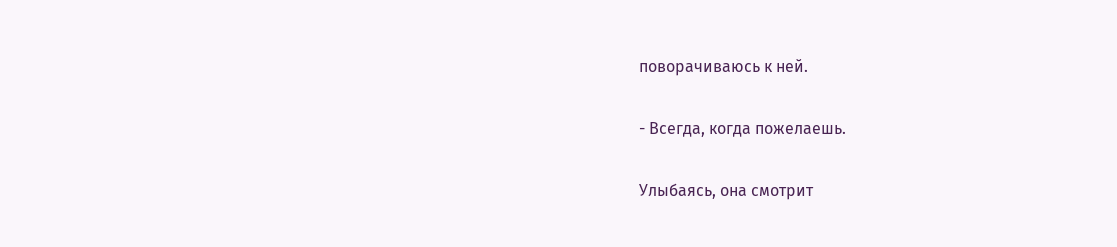поворачиваюсь к ней.

- Всегда, когда пожелаешь.

Улыбаясь, она смотрит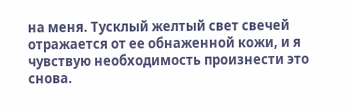на меня. Тусклый желтый свет свечей отражается от ее обнаженной кожи, и я чувствую необходимость произнести это снова.